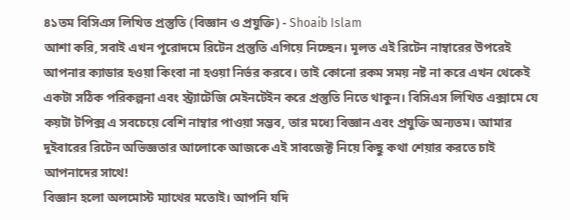৪১তম বিসিএস লিখিত প্রস্তুতি (বিজ্ঞান ও প্রযুক্তি) - Shoaib Islam
আশা করি, সবাই এখন পুরোদমে রিটেন প্রস্তুতি এগিয়ে নিচ্ছেন। মূলত এই রিটেন নাম্বারের উপরেই আপনার ক্যাডার হওয়া কিংবা না হওয়া নির্ভর করবে। তাই কোনো রকম সময় নষ্ট না করে এখন থেকেই একটা সঠিক পরিকল্পনা এবং স্ট্র্যাটেজি মেইনটেইন করে প্রস্তুতি নিতে থাকুন। বিসিএস লিখিত এক্সামে যে কয়টা টপিক্স এ সবচেয়ে বেশি নাম্বার পাওয়া সম্ভব, তার মধ্যে বিজ্ঞান এবং প্রযুক্তি অন্যতম। আমার দুইবারের রিটেন অভিজ্ঞতার আলোকে আজকে এই সাবজেক্ট নিয়ে কিছু কথা শেয়ার করতে চাই আপনাদের সাথে!
বিজ্ঞান হলো অলমোস্ট ম্যাথের মতোই। আপনি যদি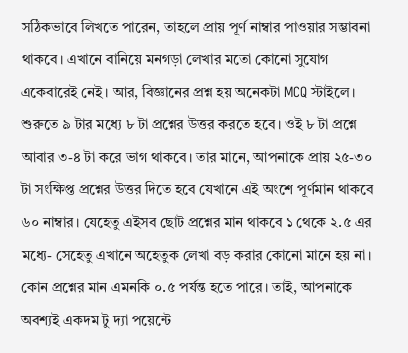সঠিকভাবে লিখতে পারেন, তাহলে প্রায় পূর্ণ নাম্বার পাওয়ার সম্ভাবনা থাকবে। এখানে বানিয়ে মনগড়া লেখার মতো কোনো সুযোগ একেবারেই নেই। আর, বিজ্ঞানের প্রশ্ন হয় অনেকটা MCQ স্টাইলে। শুরুতে ৯ টার মধ্যে ৮ টা প্রশ্নের উত্তর করতে হবে। ওই ৮ টা প্রশ্নে আবার ৩-৪ টা করে ভাগ থাকবে। তার মানে, আপনাকে প্রায় ২৫-৩০ টা সংক্ষিপ্ত প্রশ্নের উত্তর দিতে হবে যেখানে এই অংশে পূর্ণমান থাকবে ৬০ নাম্বার। যেহেতু এইসব ছোট প্রশ্নের মান থাকবে ১ থেকে ২.৫ এর মধ্যে- সেহেতু এখানে অহেতুক লেখা বড় করার কোনো মানে হয় না। কোন প্রশ্নের মান এমনকি ০.৫ পর্যন্ত হতে পারে। তাই, আপনাকে অবশ্যই একদম টু দ্যা পয়েন্টে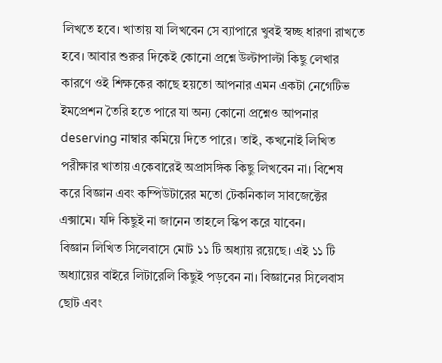লিখতে হবে। খাতায় যা লিখবেন সে ব্যাপারে খুবই স্বচ্ছ ধারণা রাখতে হবে। আবার শুরুর দিকেই কোনো প্রশ্নে উল্টাপাল্টা কিছু লেখার কারণে ওই শিক্ষকের কাছে হয়তো আপনার এমন একটা নেগেটিভ ইমপ্রেশন তৈরি হতে পারে যা অন্য কোনো প্রশ্নেও আপনার deserving নাম্বার কমিয়ে দিতে পারে। তাই, কখনোই লিখিত পরীক্ষার খাতায় একেবারেই অপ্রাসঙ্গিক কিছু লিখবেন না। বিশেষ করে বিজ্ঞান এবং কম্পিউটারের মতো টেকনিকাল সাবজেক্টের এক্সামে। যদি কিছুই না জানেন তাহলে স্কিপ করে যাবেন।
বিজ্ঞান লিখিত সিলেবাসে মোট ১১ টি অধ্যায় রয়েছে। এই ১১ টি অধ্যায়ের বাইরে লিটারেলি কিছুই পড়বেন না। বিজ্ঞানের সিলেবাস ছোট এবং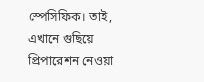স্পেসিফিক। তাই, এখানে গুছিয়ে প্রিপারেশন নেওয়া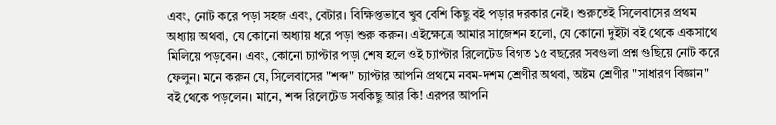এবং, নোট করে পড়া সহজ এবং, বেটার। বিক্ষিপ্তভাবে খুব বেশি কিছু বই পড়ার দরকার নেই। শুরুতেই সিলেবাসের প্রথম অধ্যায় অথবা, যে কোনো অধ্যায় ধরে পড়া শুরু করুন। এইক্ষেত্রে আমার সাজেশন হলো, যে কোনো দুইটা বই থেকে একসাথে মিলিয়ে পড়বেন। এবং, কোনো চ্যাপ্টার পড়া শেষ হলে ওই চ্যাপ্টার রিলেটেড বিগত ১৫ বছরের সবগুলা প্রশ্ন গুছিয়ে নোট করে ফেলুন। মনে করুন যে, সিলেবাসের "শব্দ" চ্যাপ্টার আপনি প্রথমে নবম-দশম শ্রেণীর অথবা, অষ্টম শ্রেণীর "সাধারণ বিজ্ঞান" বই থেকে পড়লেন। মানে, শব্দ রিলেটেড সবকিছু আর কি! এরপর আপনি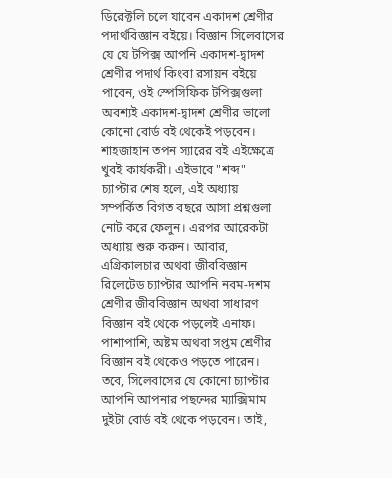ডিরেক্টলি চলে যাবেন একাদশ শ্রেণীর পদার্থবিজ্ঞান বইয়ে। বিজ্ঞান সিলেবাসের যে যে টপিক্স আপনি একাদশ-দ্বাদশ শ্রেণীর পদার্থ কিংবা রসায়ন বইয়ে পাবেন, ওই স্পেসিফিক টপিক্সগুলা অবশ্যই একাদশ-দ্বাদশ শ্রেণীর ভালো কোনো বোর্ড বই থেকেই পড়বেন। শাহজাহান তপন স্যারের বই এইক্ষেত্রে খুবই কার্যকরী। এইভাবে "শব্দ" চ্যাপ্টার শেষ হলে, এই অধ্যায় সম্পর্কিত বিগত বছরে আসা প্রশ্নগুলা নোট করে ফেলুন। এরপর আরেকটা অধ্যায় শুরু করুন। আবার, এগ্রিকালচার অথবা জীববিজ্ঞান রিলেটেড চ্যাপ্টার আপনি নবম-দশম শ্রেণীর জীববিজ্ঞান অথবা সাধারণ বিজ্ঞান বই থেকে পড়লেই এনাফ। পাশাপাশি, অষ্টম অথবা সপ্তম শ্রেণীর বিজ্ঞান বই থেকেও পড়তে পারেন। তবে, সিলেবাসের যে কোনো চ্যাপ্টার আপনি আপনার পছন্দের ম্যাক্সিমাম দুইটা বোর্ড বই থেকে পড়বেন। তাই,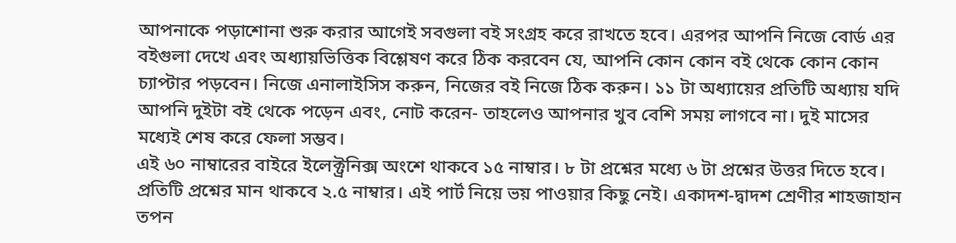আপনাকে পড়াশোনা শুরু করার আগেই সবগুলা বই সংগ্রহ করে রাখতে হবে। এরপর আপনি নিজে বোর্ড এর বইগুলা দেখে এবং অধ্যায়ভিত্তিক বিশ্লেষণ করে ঠিক করবেন যে, আপনি কোন কোন বই থেকে কোন কোন চ্যাপ্টার পড়বেন। নিজে এনালাইসিস করুন, নিজের বই নিজে ঠিক করুন। ১১ টা অধ্যায়ের প্রতিটি অধ্যায় যদি আপনি দুইটা বই থেকে পড়েন এবং, নোট করেন- তাহলেও আপনার খুব বেশি সময় লাগবে না। দুই মাসের মধ্যেই শেষ করে ফেলা সম্ভব।
এই ৬০ নাম্বারের বাইরে ইলেক্ট্রনিক্স অংশে থাকবে ১৫ নাম্বার। ৮ টা প্রশ্নের মধ্যে ৬ টা প্রশ্নের উত্তর দিতে হবে। প্রতিটি প্রশ্নের মান থাকবে ২.৫ নাম্বার। এই পার্ট নিয়ে ভয় পাওয়ার কিছু নেই। একাদশ-দ্বাদশ শ্রেণীর শাহজাহান তপন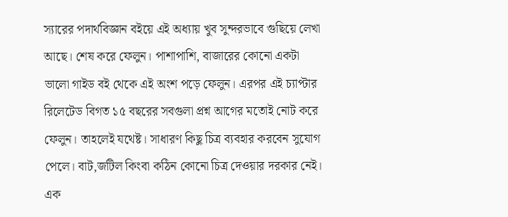স্যারের পদার্থবিজ্ঞান বইয়ে এই অধ্যায় খুব সুন্দরভাবে গুছিয়ে লেখা আছে। শেষ করে ফেলুন। পাশাপাশি, বাজারের কোনো একটা ভালো গাইড বই থেকে এই অংশ পড়ে ফেলুন। এরপর এই চ্যাপ্টার রিলেটেড বিগত ১৫ বছরের সবগুলা প্রশ্ন আগের মতোই নোট করে ফেলুন। তাহলেই যথেষ্ট। সাধারণ কিছু চিত্র ব্যবহার করবেন সুযোগ পেলে। বাট,জটিল কিংবা কঠিন কোনো চিত্র দেওয়ার দরকার নেই। এক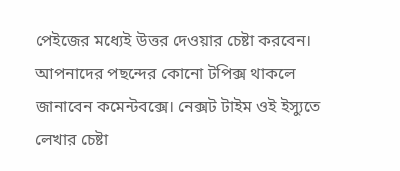পেইজের মধ্যেই উত্তর দেওয়ার চেষ্টা করবেন।
আপনাদের পছন্দের কোনো টপিক্স থাকলে জানাবেন কমেন্টবক্সে। নেক্সট টাইম ওই ইস্যুতে লেখার চেষ্টা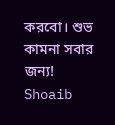করবো। শুভ কামনা সবার জন্য!
Shoaib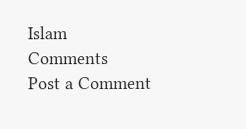Islam
Comments
Post a Comment